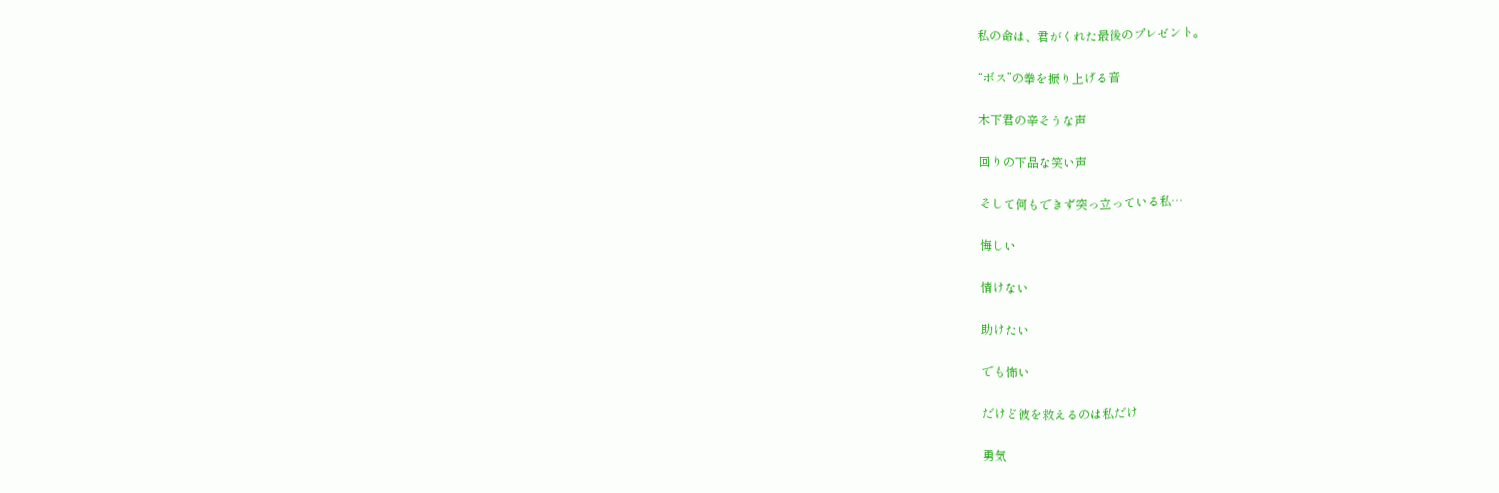私の命は、君がくれた最後のプレゼント。

“ボス”の拳を振り上げる音

木下君の辛そうな声

回りの下品な笑い声

そして何もできず突っ立っている私…

悔しい

情けない

助けたい

でも怖い

だけど彼を救えるのは私だけ

勇気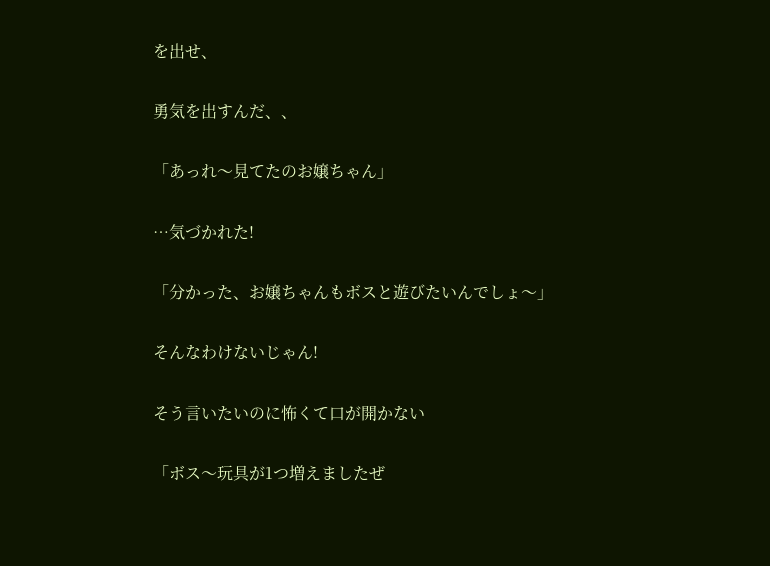を出せ、

勇気を出すんだ、、

「あっれ〜見てたのお嬢ちゃん」

…気づかれた!

「分かった、お嬢ちゃんもボスと遊びたいんでしょ〜」

そんなわけないじゃん!

そう言いたいのに怖くて口が開かない

「ボス〜玩具が1つ増えましたぜ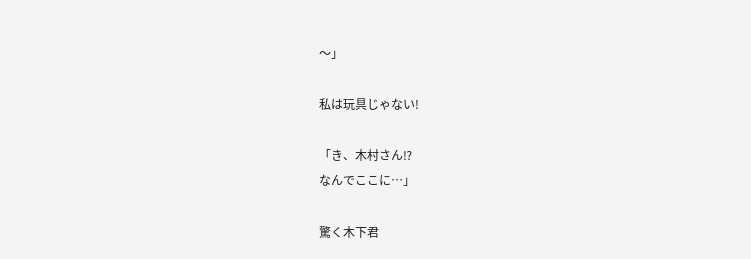〜」

私は玩具じゃない!

「き、木村さん⁉
なんでここに…」

驚く木下君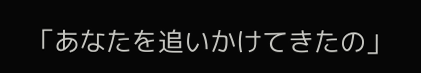「あなたを追いかけてきたの」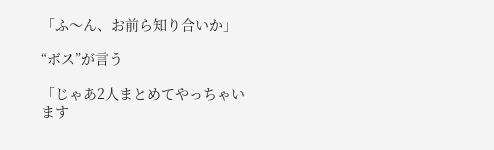「ふ〜ん、お前ら知り合いか」

“ボス”が言う

「じゃあ2人まとめてやっちゃいます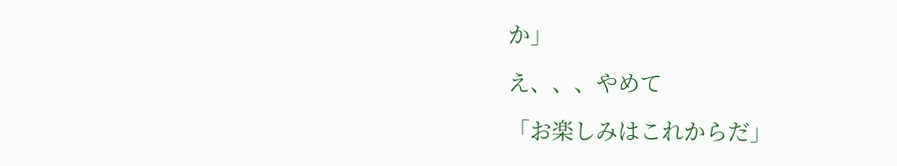か」

え、、、やめて

「お楽しみはこれからだ」